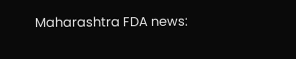Maharashtra FDA news: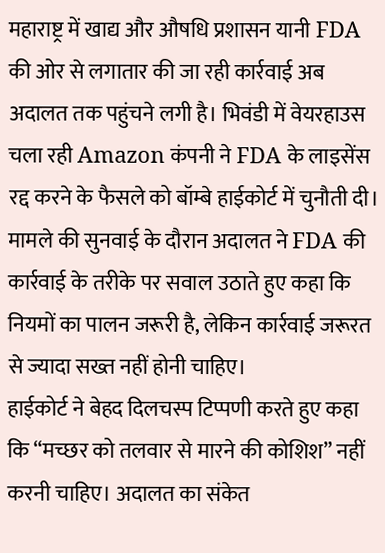महाराष्ट्र में खाद्य और औषधि प्रशासन यानी FDA की ओर से लगातार की जा रही कार्रवाई अब अदालत तक पहुंचने लगी है। भिवंडी में वेयरहाउस चला रही Amazon कंपनी ने FDA के लाइसेंस रद्द करने के फैसले को बॉम्बे हाईकोर्ट में चुनौती दी। मामले की सुनवाई के दौरान अदालत ने FDA की कार्रवाई के तरीके पर सवाल उठाते हुए कहा कि नियमों का पालन जरूरी है, लेकिन कार्रवाई जरूरत से ज्यादा सख्त नहीं होनी चाहिए।
हाईकोर्ट ने बेहद दिलचस्प टिप्पणी करते हुए कहा कि “मच्छर को तलवार से मारने की कोशिश” नहीं करनी चाहिए। अदालत का संकेत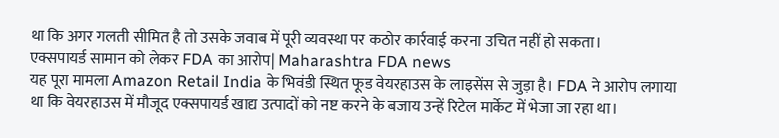था कि अगर गलती सीमित है तो उसके जवाब में पूरी व्यवस्था पर कठोर कार्रवाई करना उचित नहीं हो सकता।
एक्सपायर्ड सामान को लेकर FDA का आरोप| Maharashtra FDA news
यह पूरा मामला Amazon Retail India के भिवंडी स्थित फूड वेयरहाउस के लाइसेंस से जुड़ा है। FDA ने आरोप लगाया था कि वेयरहाउस में मौजूद एक्सपायर्ड खाद्य उत्पादों को नष्ट करने के बजाय उन्हें रिटेल मार्केट में भेजा जा रहा था।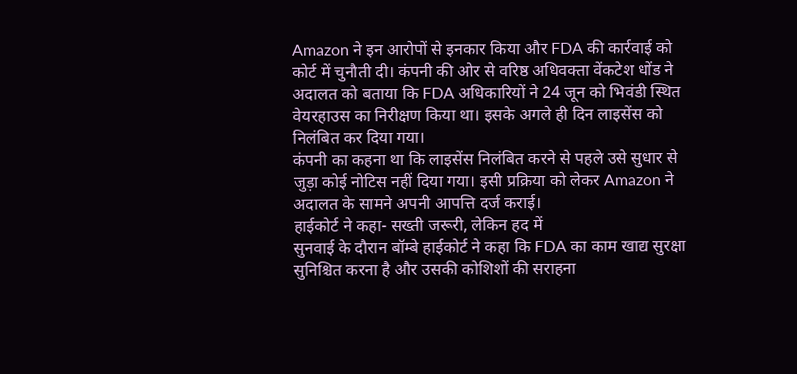Amazon ने इन आरोपों से इनकार किया और FDA की कार्रवाई को कोर्ट में चुनौती दी। कंपनी की ओर से वरिष्ठ अधिवक्ता वेंकटेश धोंड ने अदालत को बताया कि FDA अधिकारियों ने 24 जून को भिवंडी स्थित वेयरहाउस का निरीक्षण किया था। इसके अगले ही दिन लाइसेंस को निलंबित कर दिया गया।
कंपनी का कहना था कि लाइसेंस निलंबित करने से पहले उसे सुधार से जुड़ा कोई नोटिस नहीं दिया गया। इसी प्रक्रिया को लेकर Amazon ने अदालत के सामने अपनी आपत्ति दर्ज कराई।
हाईकोर्ट ने कहा- सख्ती जरूरी, लेकिन हद में
सुनवाई के दौरान बॉम्बे हाईकोर्ट ने कहा कि FDA का काम खाद्य सुरक्षा सुनिश्चित करना है और उसकी कोशिशों की सराहना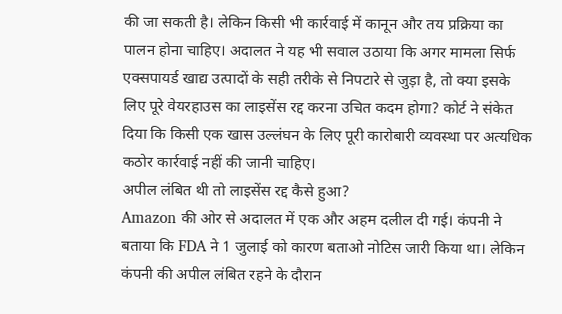की जा सकती है। लेकिन किसी भी कार्रवाई में कानून और तय प्रक्रिया का पालन होना चाहिए। अदालत ने यह भी सवाल उठाया कि अगर मामला सिर्फ एक्सपायर्ड खाद्य उत्पादों के सही तरीके से निपटारे से जुड़ा है, तो क्या इसके लिए पूरे वेयरहाउस का लाइसेंस रद्द करना उचित कदम होगा? कोर्ट ने संकेत दिया कि किसी एक खास उल्लंघन के लिए पूरी कारोबारी व्यवस्था पर अत्यधिक कठोर कार्रवाई नहीं की जानी चाहिए।
अपील लंबित थी तो लाइसेंस रद्द कैसे हुआ?
Amazon की ओर से अदालत में एक और अहम दलील दी गई। कंपनी ने बताया कि FDA ने 1 जुलाई को कारण बताओ नोटिस जारी किया था। लेकिन कंपनी की अपील लंबित रहने के दौरान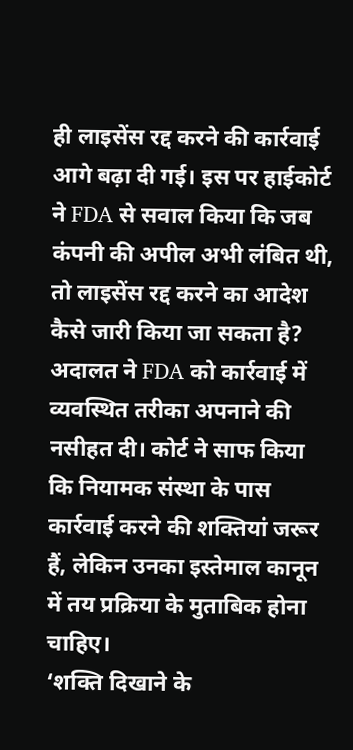ही लाइसेंस रद्द करने की कार्रवाई आगे बढ़ा दी गई। इस पर हाईकोर्ट ने FDA से सवाल किया कि जब कंपनी की अपील अभी लंबित थी, तो लाइसेंस रद्द करने का आदेश कैसे जारी किया जा सकता है? अदालत ने FDA को कार्रवाई में व्यवस्थित तरीका अपनाने की नसीहत दी। कोर्ट ने साफ किया कि नियामक संस्था के पास कार्रवाई करने की शक्तियां जरूर हैं, लेकिन उनका इस्तेमाल कानून में तय प्रक्रिया के मुताबिक होना चाहिए।
‘शक्ति दिखाने के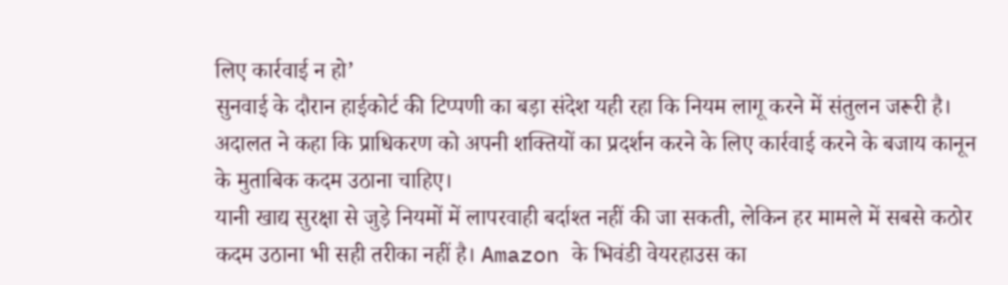लिए कार्रवाई न हो’
सुनवाई के दौरान हाईकोर्ट की टिप्पणी का बड़ा संदेश यही रहा कि नियम लागू करने में संतुलन जरूरी है। अदालत ने कहा कि प्राधिकरण को अपनी शक्तियों का प्रदर्शन करने के लिए कार्रवाई करने के बजाय कानून के मुताबिक कदम उठाना चाहिए।
यानी खाद्य सुरक्षा से जुड़े नियमों में लापरवाही बर्दाश्त नहीं की जा सकती, लेकिन हर मामले में सबसे कठोर कदम उठाना भी सही तरीका नहीं है। Amazon के भिवंडी वेयरहाउस का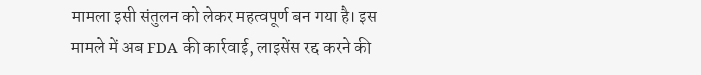मामला इसी संतुलन को लेकर महत्वपूर्ण बन गया है। इस मामले में अब FDA की कार्रवाई, लाइसेंस रद्द करने की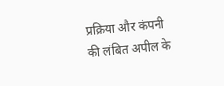प्रक्रिया और कंपनी की लंबित अपील के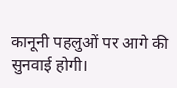कानूनी पहलुओं पर आगे की सुनवाई होगी।